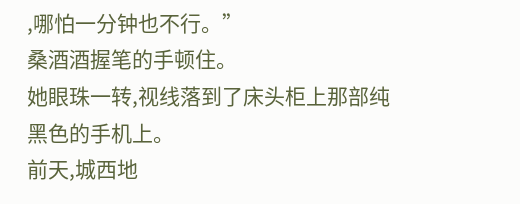,哪怕一分钟也不行。”
桑酒酒握笔的手顿住。
她眼珠一转,视线落到了床头柜上那部纯黑色的手机上。
前天,城西地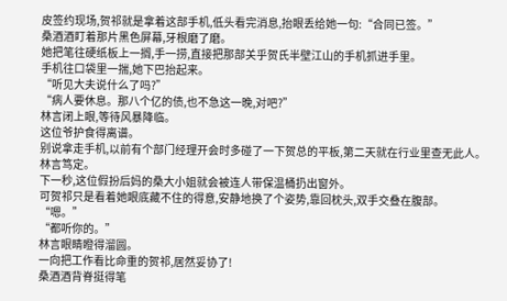皮签约现场,贺祁就是拿着这部手机,低头看完消息,抬眼丢给她一句:“合同已签。”
桑酒酒盯着那片黑色屏幕,牙根磨了磨。
她把笔往硬纸板上一搁,手一捞,直接把那部关乎贺氏半壁江山的手机抓进手里。
手机往口袋里一揣,她下巴抬起来。
“听见大夫说什么了吗?”
“病人要休息。那八个亿的债,也不急这一晚,对吧?”
林言闭上眼,等待风暴降临。
这位爷护食得离谱。
别说拿走手机,以前有个部门经理开会时多碰了一下贺总的平板,第二天就在行业里查无此人。
林言笃定。
下一秒,这位假扮后妈的桑大小姐就会被连人带保温桶扔出窗外。
可贺祁只是看着她眼底藏不住的得意,安静地换了个姿势,靠回枕头,双手交叠在腹部。
“嗯。”
“都听你的。”
林言眼睛瞪得溜圆。
一向把工作看比命重的贺祁,居然妥协了!
桑酒酒背脊挺得笔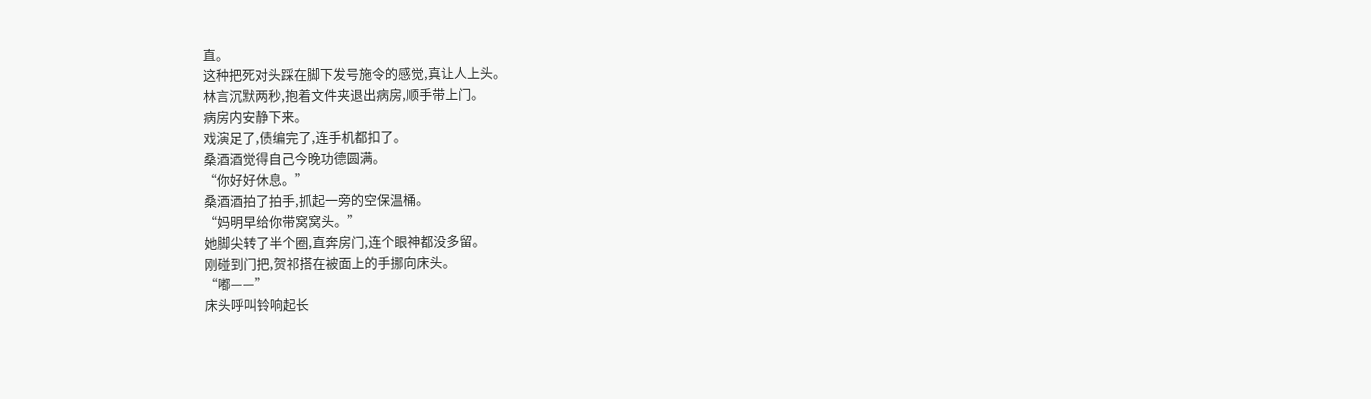直。
这种把死对头踩在脚下发号施令的感觉,真让人上头。
林言沉默两秒,抱着文件夹退出病房,顺手带上门。
病房内安静下来。
戏演足了,债编完了,连手机都扣了。
桑酒酒觉得自己今晚功德圆满。
“你好好休息。”
桑酒酒拍了拍手,抓起一旁的空保温桶。
“妈明早给你带窝窝头。”
她脚尖转了半个圈,直奔房门,连个眼神都没多留。
刚碰到门把,贺祁搭在被面上的手挪向床头。
“嘟——”
床头呼叫铃响起长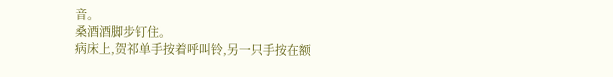音。
桑酒酒脚步钉住。
病床上,贺祁单手按着呼叫铃,另一只手按在额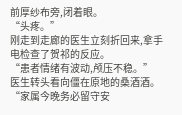前厚纱布旁,闭着眼。
“头疼。”
刚走到走廊的医生立刻折回来,拿手电检查了贺祁的反应。
“患者情绪有波动,颅压不稳。”
医生转头看向僵在原地的桑酒酒。
“家属今晚务必留守安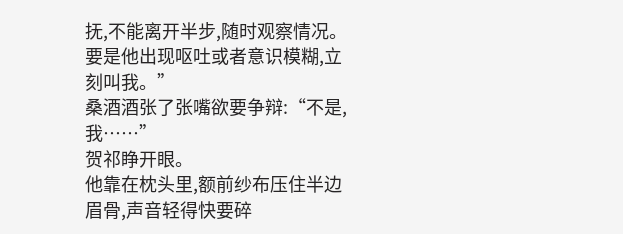抚,不能离开半步,随时观察情况。要是他出现呕吐或者意识模糊,立刻叫我。”
桑酒酒张了张嘴欲要争辩:“不是,我……”
贺祁睁开眼。
他靠在枕头里,额前纱布压住半边眉骨,声音轻得快要碎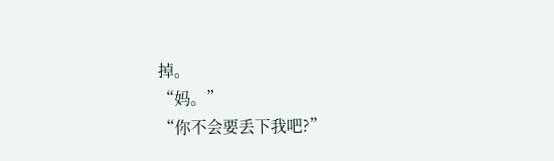掉。
“妈。”
“你不会要丢下我吧?”